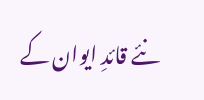نئے قائدِ ایوان کے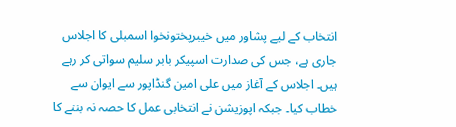انتخاب کے لیے پشاور میں خیبرپختونخوا اسمبلی کا اجلاس جاری ہے، جس کی صدارت اسپیکر بابر سلیم سواتی کر رہے ہیں۔ اجلاس کے آغاز میں علی امین گنڈاپور سے ایوان سے خطاب کیا۔ جبکہ اپوزیشن نے انتخابی عمل کا حصہ نہ بننے کا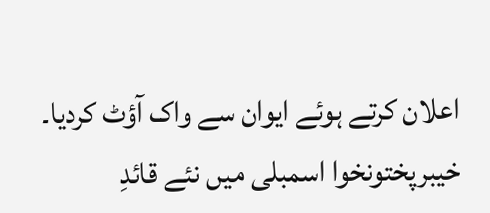اعلان کرتے ہوئے ایوان سے واک آؤٹ کردیا۔
خیبرپختونخوا اسمبلی میں نئے قائدِ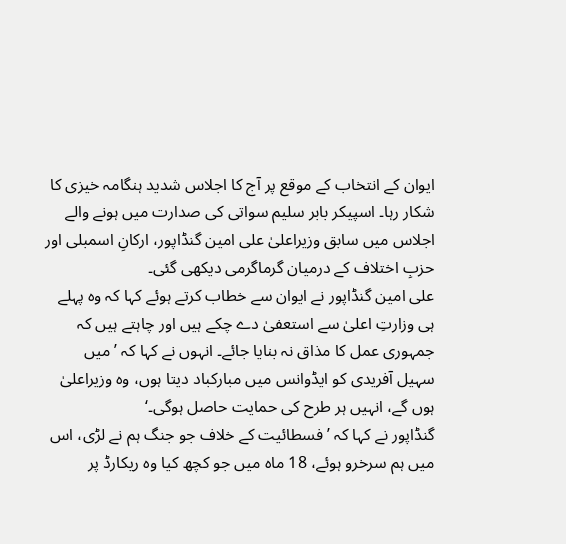ایوان کے انتخاب کے موقع پر آج کا اجلاس شدید ہنگامہ خیزی کا شکار رہا۔ اسپیکر بابر سلیم سواتی کی صدارت میں ہونے والے اجلاس میں سابق وزیراعلیٰ علی امین گنڈاپور، ارکانِ اسمبلی اور حزبِ اختلاف کے درمیان گرماگرمی دیکھی گئی۔
علی امین گنڈاپور نے ایوان سے خطاب کرتے ہوئے کہا کہ وہ پہلے ہی وزارتِ اعلیٰ سے استعفیٰ دے چکے ہیں اور چاہتے ہیں کہ جمہوری عمل کا مذاق نہ بنایا جائے۔ انہوں نے کہا کہ ’میں سہیل آفریدی کو ایڈوانس میں مبارکباد دیتا ہوں، وہ وزیراعلیٰ ہوں گے، انہیں ہر طرح کی حمایت حاصل ہوگی۔‘
گنڈاپور نے کہا کہ ’فسطائیت کے خلاف جو جنگ ہم نے لڑی، اس میں ہم سرخرو ہوئے، 18 ماہ میں جو کچھ کیا وہ ریکارڈ پر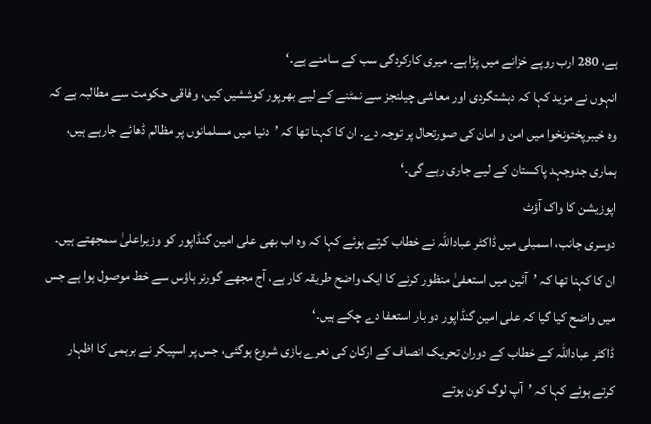ہے، 280 ارب روپے خزانے میں پڑا ہے۔ میری کارکردگی سب کے سامنے ہے۔‘
انہوں نے مزید کہا کہ دہشتگردی اور معاشی چیلنجز سے نمٹنے کے لیے بھرپور کوششیں کیں، وفاقی حکومت سے مطالبہ ہے کہ وہ خیبرپختونخوا میں امن و امان کی صورتحال پر توجہ دے۔ ان کا کہنا تھا کہ ’دنیا میں مسلمانوں پر مظالم ڈھائے جارہے ہیں، ہماری جدوجہد پاکستان کے لیے جاری رہے گی۔‘
اپوزیشن کا واک آؤٹ
دوسری جانب، اسمبلی میں ڈاکٹر عباداللہ نے خطاب کرتے ہوئے کہا کہ وہ اب بھی علی امین گنڈاپور کو وزیراعلیٰ سمجھتے ہیں۔ ان کا کہنا تھا کہ ’آئین میں استعفیٰ منظور کرنے کا ایک واضح طریقہ کار ہے، آج مجھے گورنر ہاؤس سے خط موصول ہوا ہے جس میں واضح کیا گیا کہ علی امین گنڈاپور دو بار استعفا دے چکے ہیں۔‘
ڈاکٹر عباداللہ کے خطاب کے دوران تحریک انصاف کے ارکان کی نعرے بازی شروع ہوگئی، جس پر اسپیکر نے برہمی کا اظہار کرتے ہوئے کہا کہ ’آپ لوگ کون ہوتے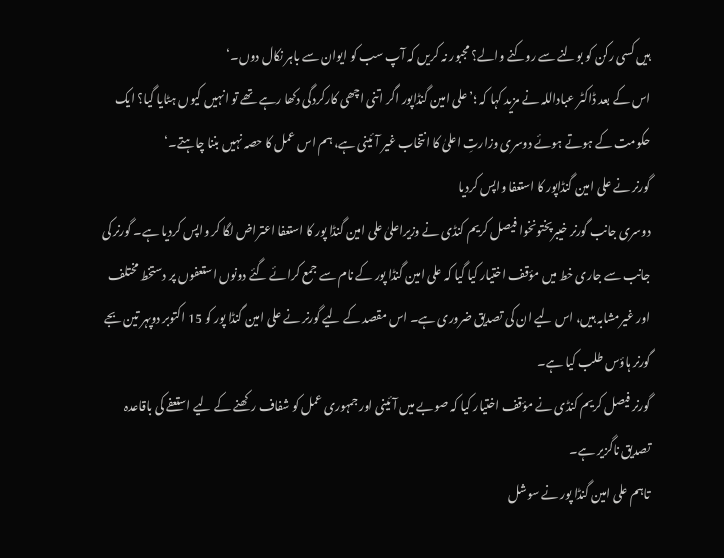ہیں کسی رکن کو بولنے سے روکنے والے؟ مجبور نہ کریں کہ آپ سب کو ایوان سے باہر نکال دوں۔‘
اس کے بعد ڈاکٹر عباداللہ نے مزید کہا کہ ؛’علی امین گنڈاپور اگر اتنی اچھی کارکردگی دکھا رہے تھے تو انہیں کیوں ہٹایا گیا؟ ایک حکومت کے ہوتے ہوئے دوسری وزارتِ اعلیٰ کا انتخاب غیر آئینی ہے، ہم اس عمل کا حصہ نہیں بننا چاہتے۔‘
گورنر نے علی امین گنڈاپور کا استعفا واپس کردیا
دوسری جانب گورنر خیبرپختونخوا فیصل کریم کنڈی نے وزیراعلیٰ علی امین گنڈا پور کا استعفا اعتراض لگا کر واپس کردیا ہے۔ گورنر کی جانب سے جاری خط میں مؤقف اختیار کیا گیا کہ علی امین گنڈا پور کے نام سے جمع کرائے گئے دونوں استعفوں پر دستخط مختلف اور غیرمشابہ ہیں، اس لیے ان کی تصدیق ضروری ہے۔ اس مقصد کے لیے گورنر نے علی امین گنڈا پور کو 15 اکتوبر دوپہر تین بجے گورنر ہاؤس طلب کیا ہے۔
گورنر فیصل کریم کنڈی نے مؤقف اختیار کیا کہ صوبے میں آئینی اور جمہوری عمل کو شفاف رکھنے کے لیے استعفے کی باقاعدہ تصدیق ناگزیر ہے۔
تاہم علی امین گنڈا پور نے سوشل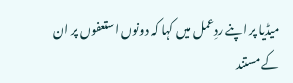میڈیا پر اپنے ردِعمل میں کہا کہ دونوں استعفوں پر ان کے مستند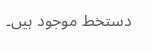دستخط موجود ہیں۔